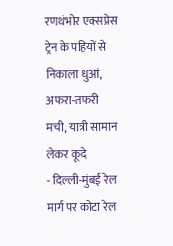रणथंभोर एक्सप्रेस ट्रेन के पहियों से निकाला धुआं, अफरा-तफरी मची, यात्री सामान लेकर कूदे
- दिल्ली-मुंबई रेल मार्ग पर कोटा रेल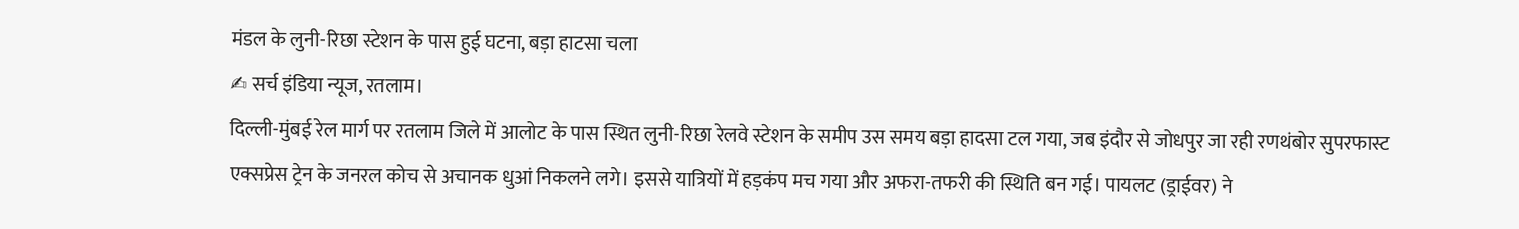मंडल के लुनी-रिछा स्टेशन के पास हुई घटना, बड़ा हाटसा चला
✍ सर्च इंडिया न्यूज, रतलाम।
दिल्ली-मुंबई रेल मार्ग पर रतलाम जिले में आलोट के पास स्थित लुनी-रिछा रेलवे स्टेशन के समीप उस समय बड़ा हादसा टल गया, जब इंदौर से जोधपुर जा रही रणथंबोर सुपरफास्ट एक्सप्रेस ट्रेन के जनरल कोच से अचानक धुआं निकलने लगे। इससे यात्रियों में हड़कंप मच गया और अफरा-तफरी की स्थिति बन गई। पायलट (ड्राईवर) ने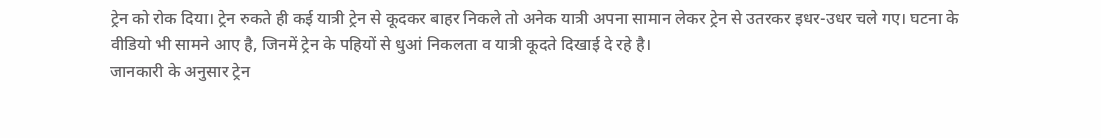ट्रेन को रोक दिया। ट्रेन रुकते ही कई यात्री ट्रेन से कूदकर बाहर निकले तो अनेक यात्री अपना सामान लेकर ट्रेन से उतरकर इधर-उधर चले गए। घटना के वीडियो भी सामने आए है, जिनमें ट्रेन के पहियों से धुआं निकलता व यात्री कूदते दिखाई दे रहे है।
जानकारी के अनुसार ट्रेन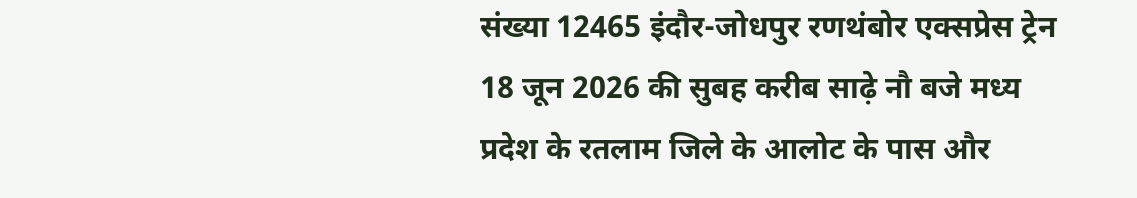संख्या 12465 इंदौर-जोधपुर रणथंबोर एक्सप्रेस ट्रेन 18 जून 2026 की सुबह करीब साढ़े नौ बजे मध्य प्रदेश के रतलाम जिले के आलोट के पास और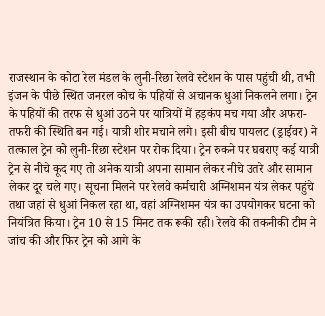राजस्थान के कोटा रेल मंडल के लुनी-रिछा रेलवे स्टेशन के पास पहुंची थी, तभी इंजन के पीछे स्थित जनरल कोच के पहियों से अचानक धुआं निकलने लगा। ट्रेन के पहियों की तरफ से धुआं उठने पर यात्रियों में हड़कंप मच गया और अफरा-तफरी की स्थिति बन गई। यात्री शोर मचाने लगे। इसी बीच पायलट (ड्राईवर) ने तत्काल ट्रेन को लुनी-रिछा स्टेशन पर रोक दिया। ट्रेन रुकने पर घबराए कई यात्री ट्रेन से नीचे कूद गए तो अनेक यात्री अपना सामान लेकर नीचे उतरे और सामान लेकर दूर चले गए। सूचना मिलने पर रेलवे कर्मचारी अग्निशमन यंत्र लेकर पहुंचे तथा जहां से धुआं निकल रहा था, वहां अग्निशमन यंत्र का उपयोगकर घटना को नियंत्रित किया। ट्रेन 10 से 15 मिनट तक रूकी रही। रेलवे की तकनीकी टीम ने जांच की और फिर ट्रेन को आगे के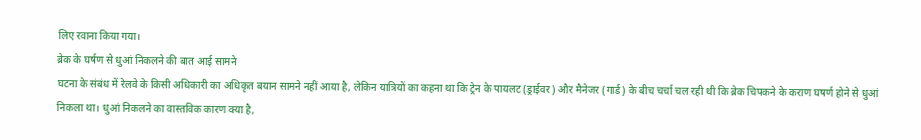लिए रवाना किया गया।
ब्रेक के घर्षण से धुआं निकलने की बात आई सामने
घटना के संबंध में रेलवे के किसी अधिकारी का अधिकृत बयान सामने नहीं आया है, लेकिन यात्रियों का कहना था कि ट्रेन के पायलट (ड्राईवर) और मैनेजर (गार्ड) के बीच चर्चा चल रही थी कि ब्रेक चिपकने के कराण घषर्ण होने से धुआं निकला था। धुआं निकलने का वास्तविक कारण क्या है,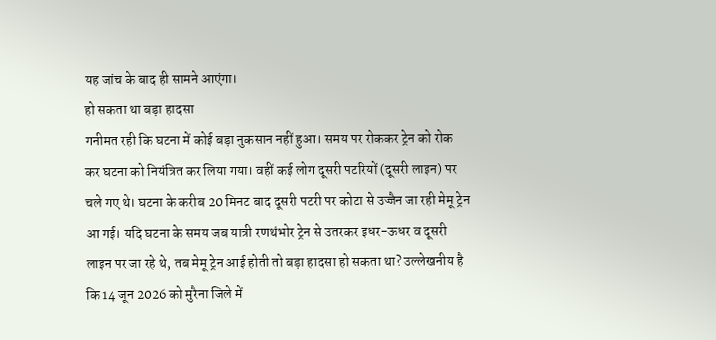यह जांच के बाद ही सामने आएंगा।
हो सकता था बड़ा हादसा
गनीमत रही कि घटना में कोई बड़ा नुकसान नहीं हुआ। समय पर रोककर ट्रेन को रोक कर घटना को नियंत्रित कर लिया गया। वहीं कई लोग दूसरी पटरियों (दूसरी लाइन) पर चले गए थे। घटना के करीब 20 मिनट बाद दूसरी पटरी पर कोटा से उज्जैन जा रही मेमू ट्रेन आ गई। यदि घटना के समय जब यात्री रणथंभोर ट्रेन से उतरकर इधर-ऊधर व दूसरी लाइन पर जा रहे थे, तब मेमू ट्रेन आई होती तो बड़ा हादसा हो सकता था? उल्लेखनीय है कि 14 जून 2026 को मुरैना जिले में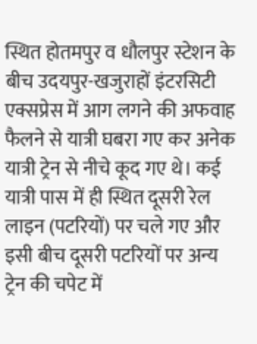स्थित होतमपुर व धौलपुर स्टेशन के बीच उदयपुर-खजुराहों इंटरसिटी एक्सप्रेस में आग लगने की अफवाह फैलने से यात्री घबरा गए कर अनेक यात्री ट्रेन से नीचे कूद गए थे। कई यात्री पास में ही स्थित दूसरी रेल लाइन (पटरियों) पर चले गए और इसी बीच दूसरी पटरियों पर अन्य ट्रेन की चपेट में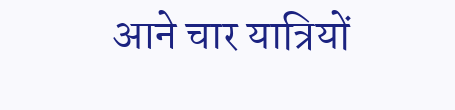आने चार यात्रियों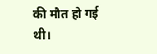की मौत हो गई थी।